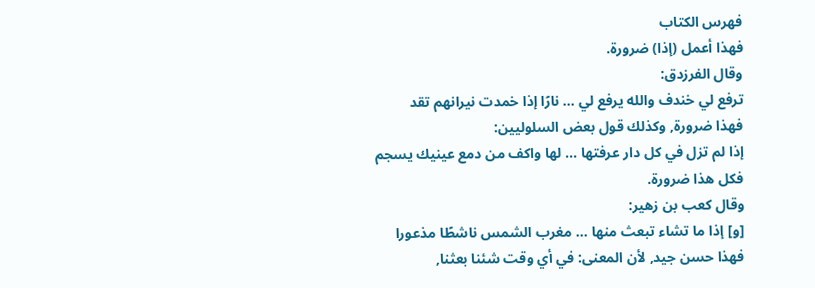فهرس الكتاب
فهذا أعمل (إذا) ضرورة.
وقال الفرزدق:
ترفع لي خندف والله يرفع لي ... نارًا إذا خمدت نيرانهم تقد
فهذا ضرورة, وكذلك قول بعض السلوليين:
إذا لم تزل في كل دار عرفتها ... لها واكف من دمع عينيك يسجم
فكل هذا ضرورة.
وقال كعب بن زهير:
[و] إذا ما تشاء تبعث منها ... مغرب الشمس ناشطًا مذعورا
فهذا حسن جيد, لأن المعنى: في أي وقت شئنا بعثنا,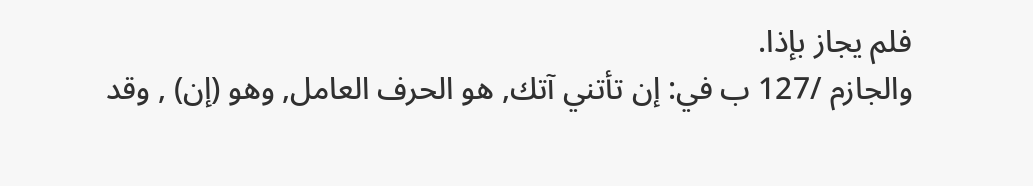فلم يجاز بإذا.
والجازم /127 ب في: إن تأتني آتك, هو الحرف العامل, وهو (إن) , وقد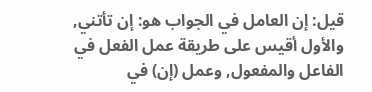قيل: إن العامل في الجواب هو: إن تأتني, والأول أقيس على طريقة عمل الفعل في الفاعل والمفعول, وعمل (إن) في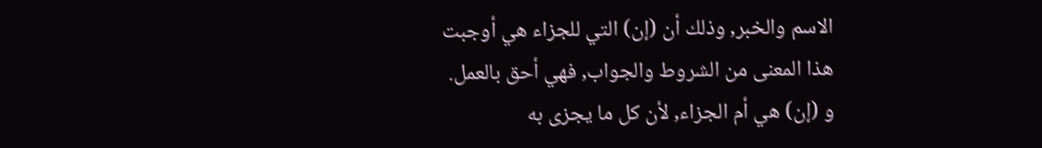الاسم والخبر, وذلك أن (إن) التي للجزاء هي أوجبت هذا المعنى من الشروط والجواب, فهي أحق بالعمل.
و (إن) هي أم الجزاء, لأن كل ما يجزى به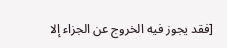[فقد يجوز فيه الخروج عن الجزاء إلا